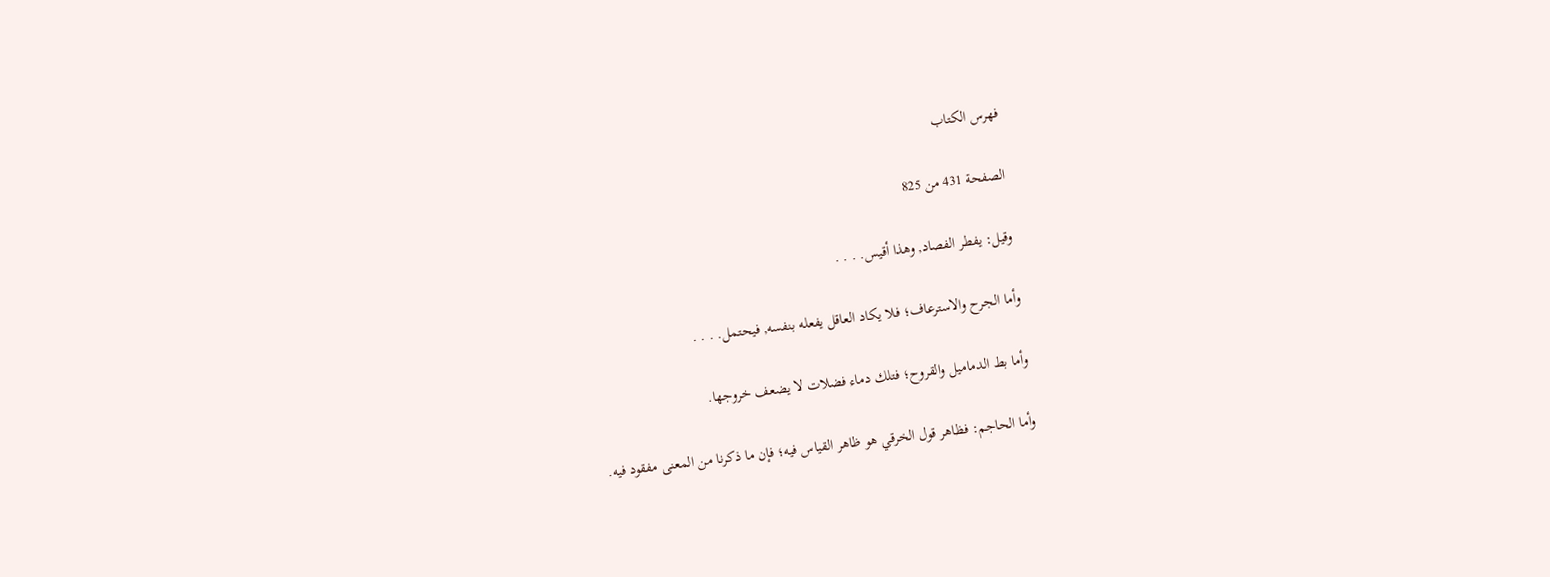فهرس الكتاب

الصفحة 431 من 825

وقيل: يفطر الفصاد, وهذا أقيس. . . .

وأما الجرح والاسترعاف؛ فلا يكاد العاقل يفعله بنفسه, فيحتمل. . . .

وأما بط الدماميل والقروح؛ فتلك دماء فضلات لا يضعف خروجها.

وأما الحاجم: فظاهر قول الخرقي هو ظاهر القياس فيه؛ فإن ما ذكرنا من المعنى مفقود فيه.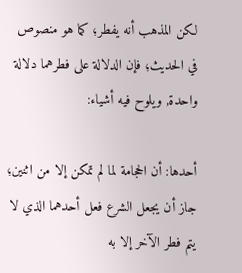لكن المذهب أنه يفطر؛ كما هو منصوص في الحديث؛ فإن الدلالة على فطرهما دلالة واحدة, ويلوح فيه أشياء:

أحدها: أن الحجامة لما لم تمكن إلا من اثنين؛ جاز أن يجعل الشرع فعل أحدهما الذي لا يتم فطر الآخر إلا به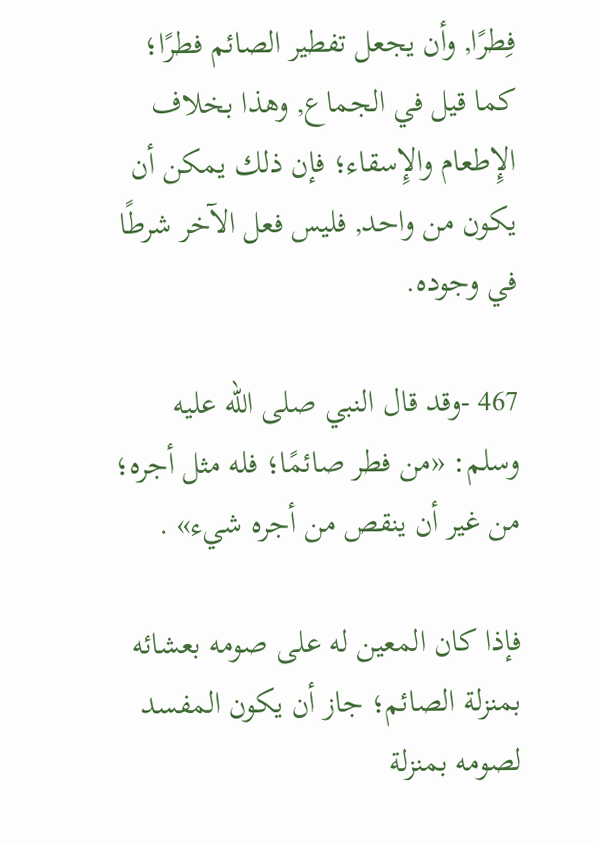فِطرًا, وأن يجعل تفطير الصائم فطرًا؛ كما قيل في الجماع, وهذا بخلاف الإِطعام والإِسقاء؛ فإن ذلك يمكن أن يكون من واحد, فليس فعل الآخر شرطًا في وجوده.

467 -وقد قال النبي صلى الله عليه وسلم: «من فطر صائمًا؛ فله مثل أجره؛ من غير أن ينقص من أجره شيء» .

فإذا كان المعين له على صومه بعشائه بمنزلة الصائم؛ جاز أن يكون المفسد لصومه بمنزلة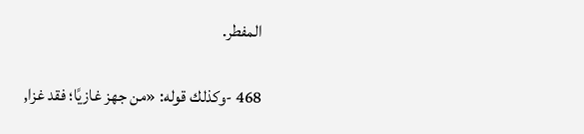المفطر.

468 -وكذلك قوله: «من جهز غازيًا؛ فقد غزا,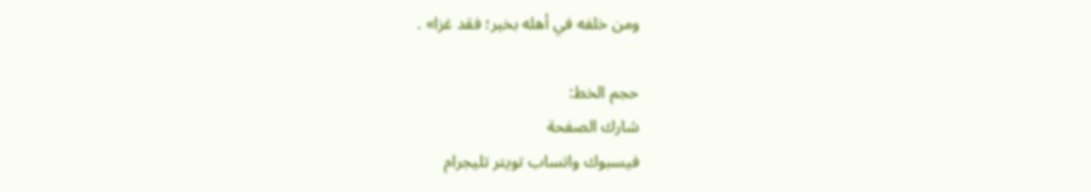ومن خلفه في أهله بخير؛ فقد غزا» .

حجم الخط:
شارك الصفحة
فيسبوك واتساب تويتر تليجرام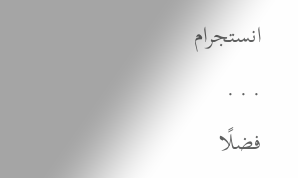انستجرام
. . .
فضلًا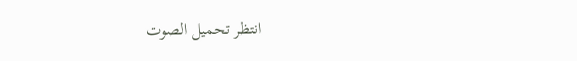انتظر تحميل الصوت